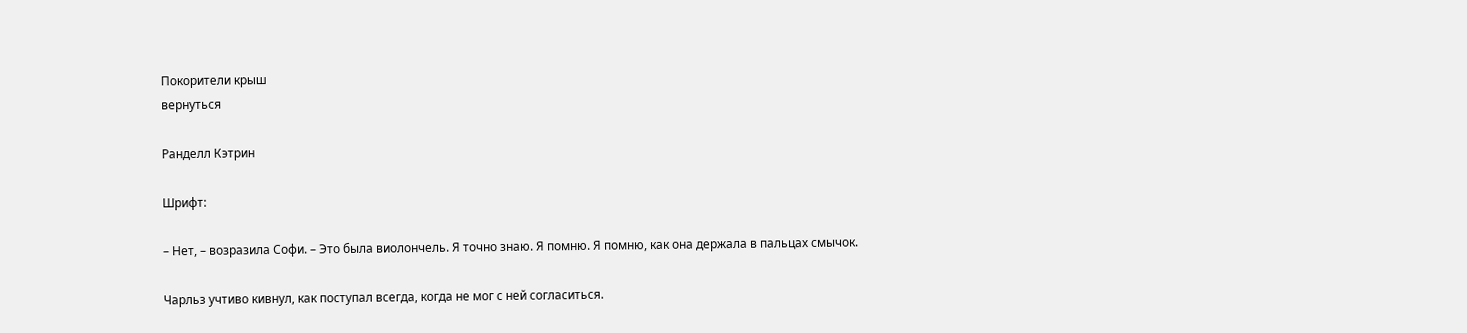Покорители крыш
вернуться

Ранделл Кэтрин

Шрифт:

– Нет, – возразила Софи. – Это была виолончель. Я точно знаю. Я помню. Я помню, как она держала в пальцах смычок.

Чарльз учтиво кивнул, как поступал всегда, когда не мог с ней согласиться.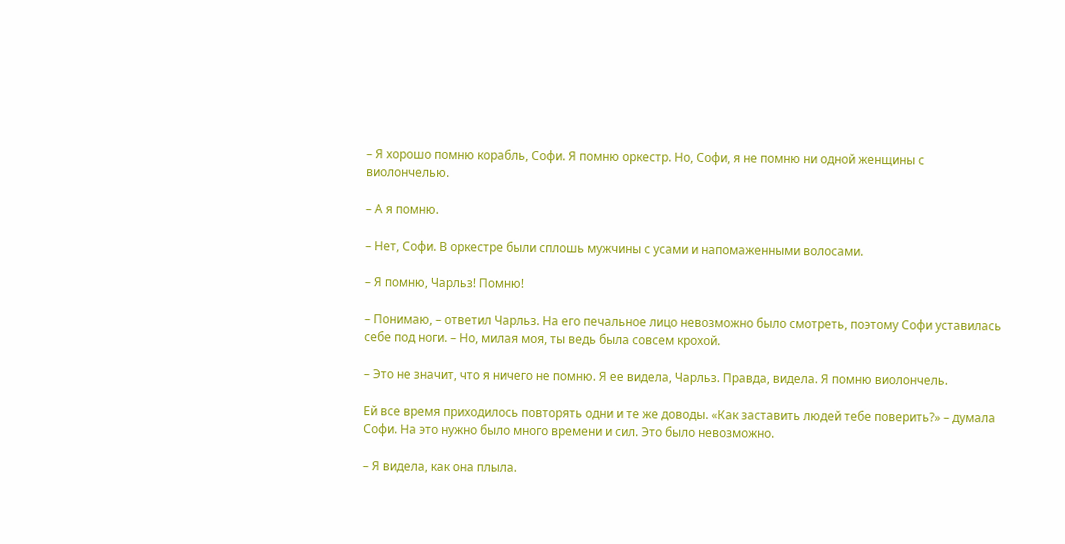– Я хорошо помню корабль, Софи. Я помню оркестр. Но, Софи, я не помню ни одной женщины с виолончелью.

– А я помню.

– Нет, Софи. В оркестре были сплошь мужчины с усами и напомаженными волосами.

– Я помню, Чарльз! Помню!

– Понимаю, – ответил Чарльз. На его печальное лицо невозможно было смотреть, поэтому Софи уставилась себе под ноги. – Но, милая моя, ты ведь была совсем крохой.

– Это не значит, что я ничего не помню. Я ее видела, Чарльз. Правда, видела. Я помню виолончель.

Ей все время приходилось повторять одни и те же доводы. «Как заставить людей тебе поверить?» – думала Софи. На это нужно было много времени и сил. Это было невозможно.

– Я видела, как она плыла.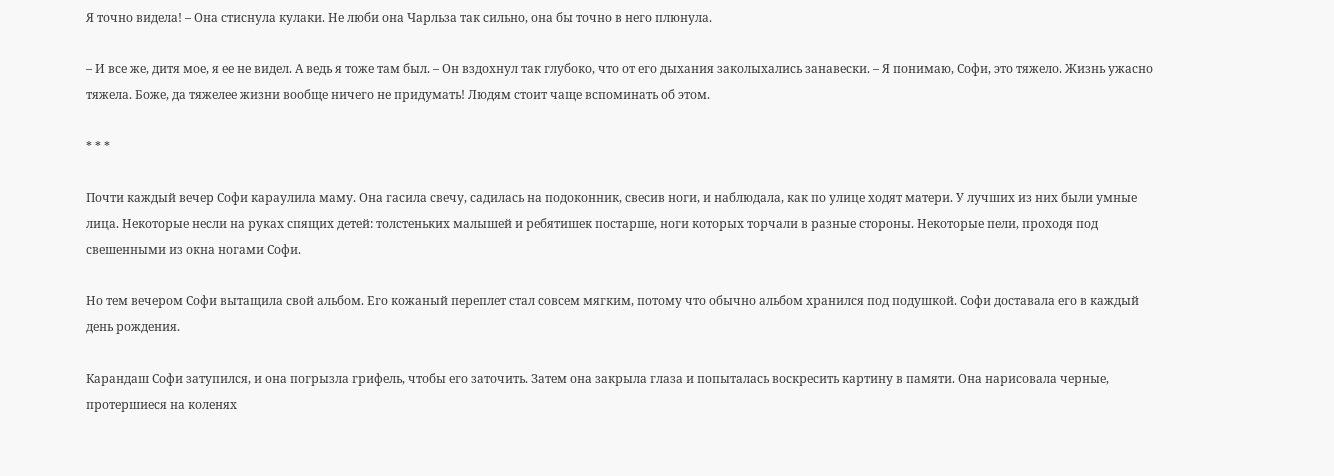Я точно видела! – Она стиснула кулаки. Не люби она Чарльза так сильно, она бы точно в него плюнула.

– И все же, дитя мое, я ее не видел. А ведь я тоже там был. – Он вздохнул так глубоко, что от его дыхания заколыхались занавески. – Я понимаю, Софи, это тяжело. Жизнь ужасно тяжела. Боже, да тяжелее жизни вообще ничего не придумать! Людям стоит чаще вспоминать об этом.

* * *

Почти каждый вечер Софи караулила маму. Она гасила свечу, садилась на подоконник, свесив ноги, и наблюдала, как по улице ходят матери. У лучших из них были умные лица. Некоторые несли на руках спящих детей: толстеньких малышей и ребятишек постарше, ноги которых торчали в разные стороны. Некоторые пели, проходя под свешенными из окна ногами Софи.

Но тем вечером Софи вытащила свой альбом. Его кожаный переплет стал совсем мягким, потому что обычно альбом хранился под подушкой. Софи доставала его в каждый день рождения.

Карандаш Софи затупился, и она погрызла грифель, чтобы его заточить. Затем она закрыла глаза и попыталась воскресить картину в памяти. Она нарисовала черные, протершиеся на коленях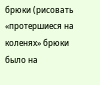брюки (рисовать «протершиеся на коленях» брюки было на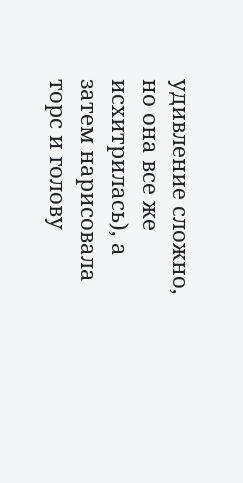удивление сложно, но она все же исхитрилась), а затем нарисовала торс и голову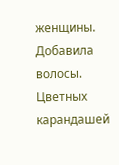женщины. Добавила волосы. Цветных карандашей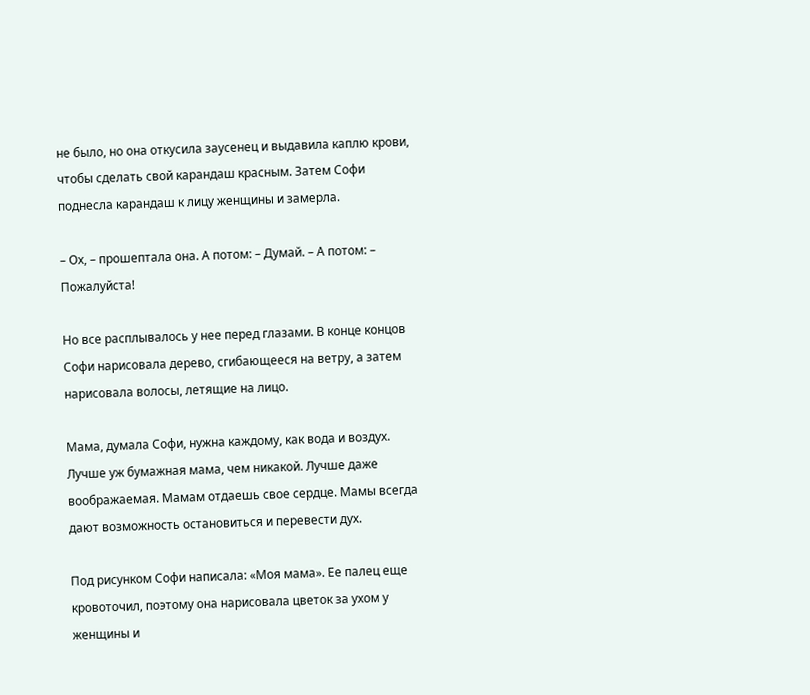не было, но она откусила заусенец и выдавила каплю крови, чтобы сделать свой карандаш красным. Затем Софи поднесла карандаш к лицу женщины и замерла.

– Ох, – прошептала она. А потом: – Думай. – А потом: – Пожалуйста!

Но все расплывалось у нее перед глазами. В конце концов Софи нарисовала дерево, сгибающееся на ветру, а затем нарисовала волосы, летящие на лицо.

Мама, думала Софи, нужна каждому, как вода и воздух. Лучше уж бумажная мама, чем никакой. Лучше даже воображаемая. Мамам отдаешь свое сердце. Мамы всегда дают возможность остановиться и перевести дух.

Под рисунком Софи написала: «Моя мама». Ее палец еще кровоточил, поэтому она нарисовала цветок за ухом у женщины и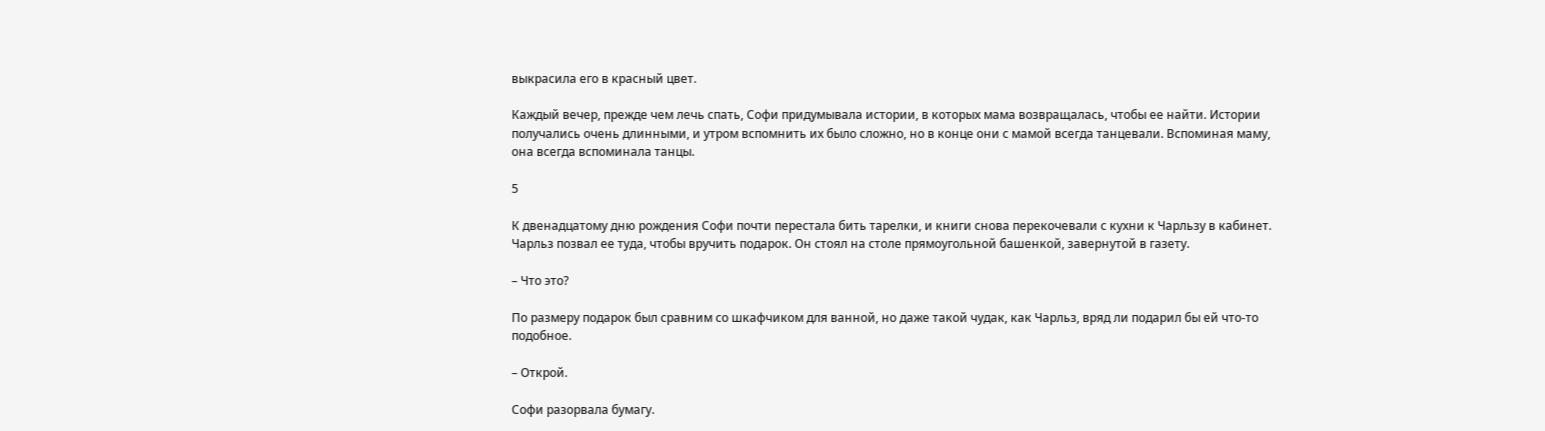выкрасила его в красный цвет.

Каждый вечер, прежде чем лечь спать, Софи придумывала истории, в которых мама возвращалась, чтобы ее найти. Истории получались очень длинными, и утром вспомнить их было сложно, но в конце они с мамой всегда танцевали. Вспоминая маму, она всегда вспоминала танцы.

5

К двенадцатому дню рождения Софи почти перестала бить тарелки, и книги снова перекочевали с кухни к Чарльзу в кабинет. Чарльз позвал ее туда, чтобы вручить подарок. Он стоял на столе прямоугольной башенкой, завернутой в газету.

– Что это?

По размеру подарок был сравним со шкафчиком для ванной, но даже такой чудак, как Чарльз, вряд ли подарил бы ей что-то подобное.

– Открой.

Софи разорвала бумагу.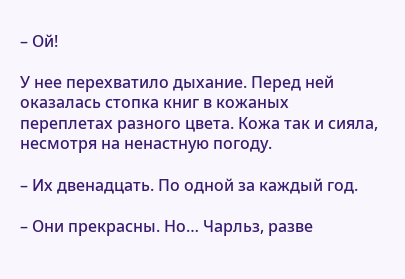– Ой!

У нее перехватило дыхание. Перед ней оказалась стопка книг в кожаных переплетах разного цвета. Кожа так и сияла, несмотря на ненастную погоду.

– Их двенадцать. По одной за каждый год.

– Они прекрасны. Но… Чарльз, разве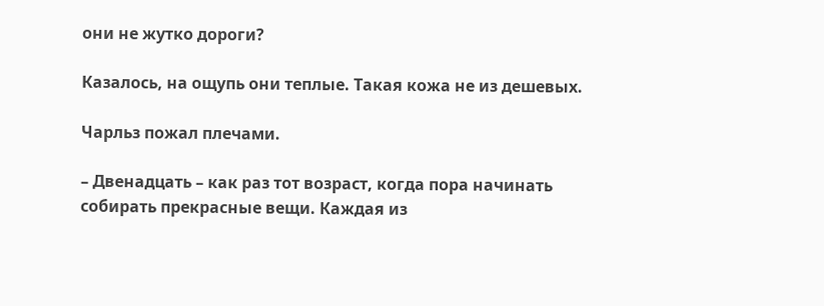они не жутко дороги?

Казалось, на ощупь они теплые. Такая кожа не из дешевых.

Чарльз пожал плечами.

– Двенадцать – как раз тот возраст, когда пора начинать собирать прекрасные вещи. Каждая из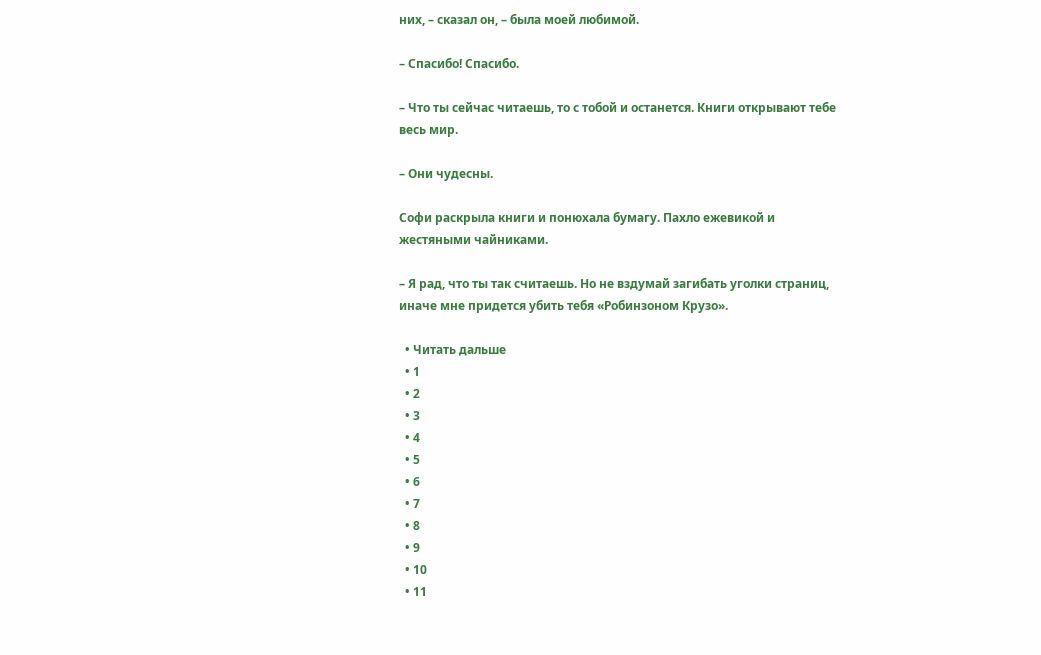них, – сказал он, – была моей любимой.

– Спасибо! Спасибо.

– Что ты сейчас читаешь, то с тобой и останется. Книги открывают тебе весь мир.

– Они чудесны.

Софи раскрыла книги и понюхала бумагу. Пахло ежевикой и жестяными чайниками.

– Я рад, что ты так считаешь. Но не вздумай загибать уголки страниц, иначе мне придется убить тебя «Робинзоном Крузо».

  • Читать дальше
  • 1
  • 2
  • 3
  • 4
  • 5
  • 6
  • 7
  • 8
  • 9
  • 10
  • 11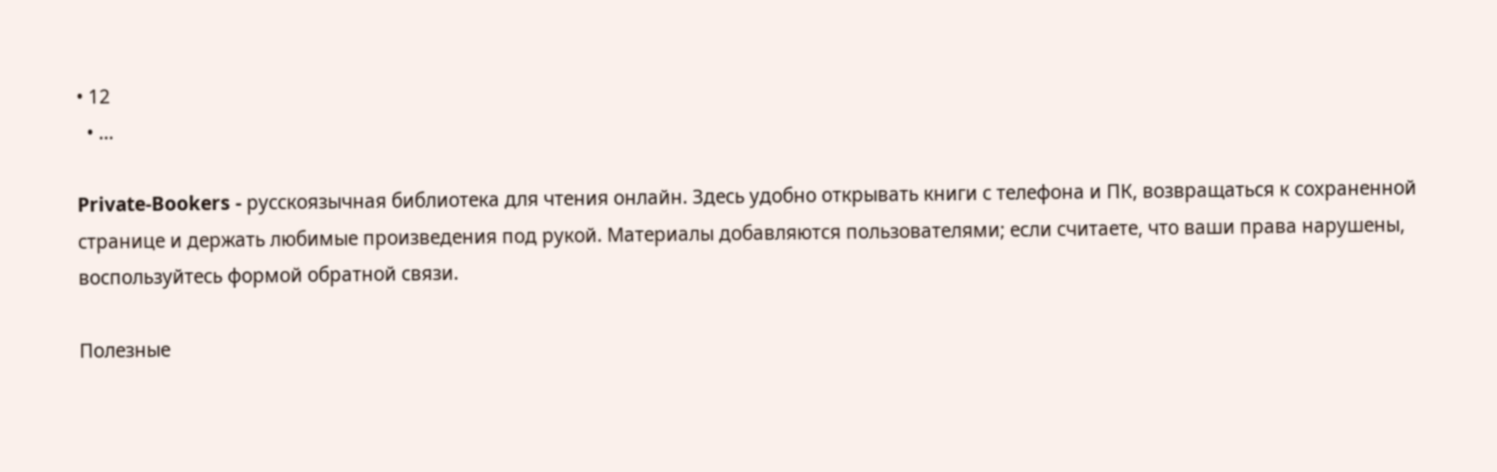• 12
  • ...

Private-Bookers - русскоязычная библиотека для чтения онлайн. Здесь удобно открывать книги с телефона и ПК, возвращаться к сохраненной странице и держать любимые произведения под рукой. Материалы добавляются пользователями; если считаете, что ваши права нарушены, воспользуйтесь формой обратной связи.

Полезные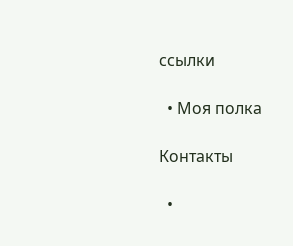ссылки

  • Моя полка

Контакты

  •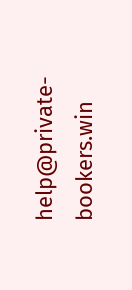help@private-bookers.win